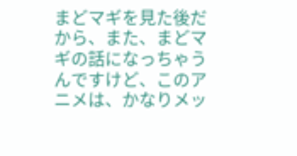まどマギを見た後だから、また、まどマギの話になっちゃうんですけど、このアニメは、かなりメッ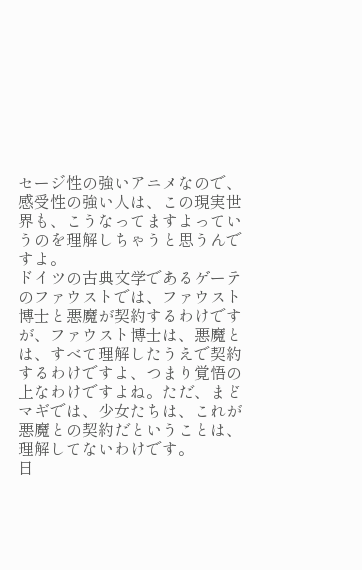セージ性の強いアニメなので、感受性の強い人は、この現実世界も、こうなってますよっていうのを理解しちゃうと思うんですよ。
ドイツの古典文学であるゲーテのファウストでは、ファウスト博士と悪魔が契約するわけですが、ファウスト博士は、悪魔とは、すべて理解したうえで契約するわけですよ、つまり覚悟の上なわけですよね。ただ、まどマギでは、少女たちは、これが悪魔との契約だということは、理解してないわけです。
日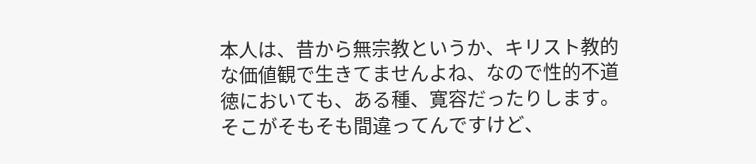本人は、昔から無宗教というか、キリスト教的な価値観で生きてませんよね、なので性的不道徳においても、ある種、寛容だったりします。そこがそもそも間違ってんですけど、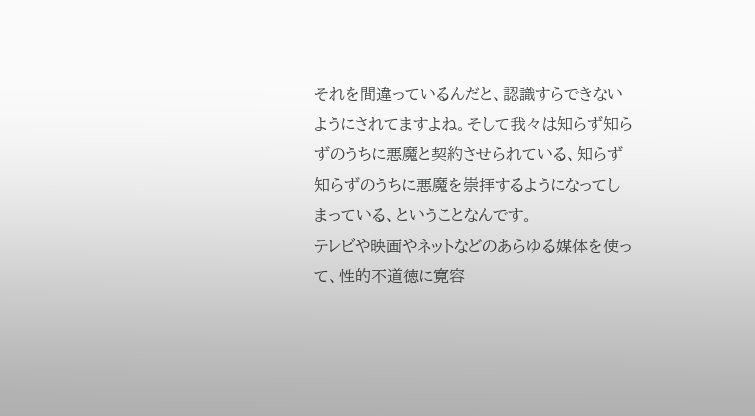それを間違っているんだと、認識すらできないようにされてますよね。そして我々は知らず知らずのうちに悪魔と契約させられている、知らず知らずのうちに悪魔を崇拝するようになってしまっている、ということなんです。
テレビや映画やネットなどのあらゆる媒体を使って、性的不道徳に寛容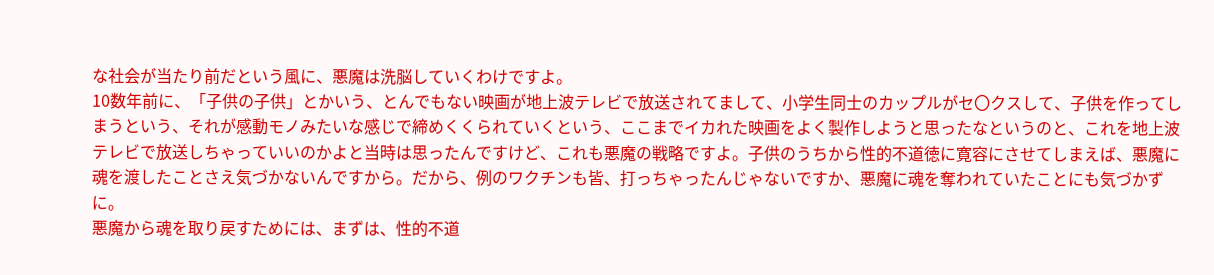な社会が当たり前だという風に、悪魔は洗脳していくわけですよ。
10数年前に、「子供の子供」とかいう、とんでもない映画が地上波テレビで放送されてまして、小学生同士のカップルがセ〇クスして、子供を作ってしまうという、それが感動モノみたいな感じで締めくくられていくという、ここまでイカれた映画をよく製作しようと思ったなというのと、これを地上波テレビで放送しちゃっていいのかよと当時は思ったんですけど、これも悪魔の戦略ですよ。子供のうちから性的不道徳に寛容にさせてしまえば、悪魔に魂を渡したことさえ気づかないんですから。だから、例のワクチンも皆、打っちゃったんじゃないですか、悪魔に魂を奪われていたことにも気づかずに。
悪魔から魂を取り戻すためには、まずは、性的不道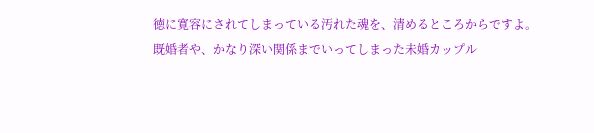徳に寛容にされてしまっている汚れた魂を、清めるところからですよ。
既婚者や、かなり深い関係までいってしまった未婚カップル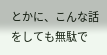とかに、こんな話をしても無駄で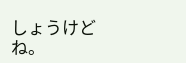しょうけどね。